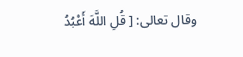وقال تعالى: [ قُلِ اللَّهَ أَعْبُدُ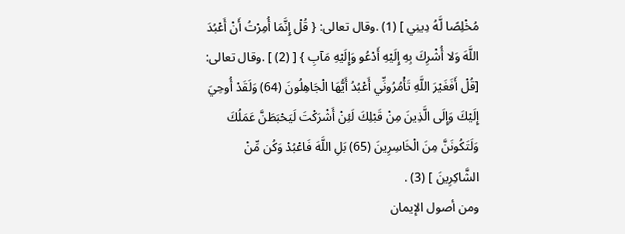مُخْلِصًا لَّهُ دِينِي ] (1) .وقال تعالى: { قُلْ إِنَّمَا أُمِرْتُ أَنْ أَعْبُدَ اللَّهَ وَلا أُشْرِكَ بِهِ إِلَيْهِ أَدْعُو وَإِلَيْهِ مَآبِ } [ (2) ] .وقال تعالى: [قُلْ أَفَغَيْرَ اللَّهِ تَأْمُرُونِّي أَعْبُدُ أَيُّهَا الْجَاهِلُونَ (64) وَلَقَدْ أُوحِيَ إِلَيْكَ وَإِلَى الَّذِينَ مِنْ قَبْلِكَ لَئِنْ أَشْرَكْتَ لَيَحْبَطَنَّ عَمَلُكَ وَلَتَكُونَنَّ مِنَ الْخَاسِرِينَ (65) بَلِ اللَّهَ فَاعْبُدْ وَكُن مِّنْ الشَّاكِرِينَ ] (3) .
ومن أصول الإيمان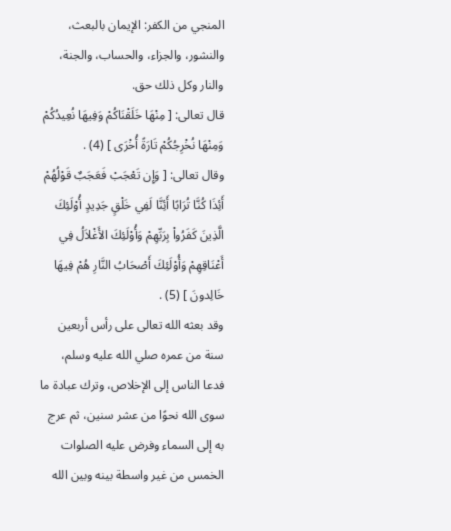المنجي من الكفر: الإيمان بالبعث، والنشور، والجزاء، والحساب، والجنة، والنار وكل ذلك حق.
قال تعالى: [ مِنْهَا خَلَقْنَاكُمْ وَفِيهَا نُعِيدُكُمْ وَمِنْهَا نُخْرِجُكُمْ تَارَةً أُخْرَى ] (4) .
وقال تعالى: [ وَإِن تَعْجَبْ فَعَجَبٌ قَوْلُهُمْ أَئِذَا كُنَّا تُرَابًا أَئِنَّا لَفِي خَلْقٍ جَدِيدٍ أُوْلَئِكَ الَّذِينَ كَفَرُواْ بِرَبِّهِمْ وَأُوْلَئِكَ الأَغْلاَلُ فِي أَعْنَاقِهِمْ وَأُوْلَئِكَ أَصْحَابُ النَّارِ هُمْ فِيهَا خَالِدونَ ] (5) .
وقد بعثه الله تعالى على رأس أربعين سنة من عمره صلي الله عليه وسلم، فدعا الناس إلى الإخلاص، وترك عبادة ما سوى الله نحوًا من عشر سنين، ثم عرج به إلى السماء وفرض عليه الصلوات الخمس من غير واسطة بينه وبين الله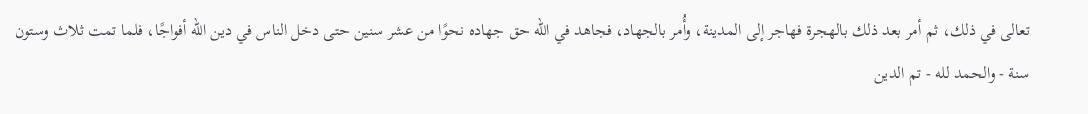تعالى في ذلك، ثم أمر بعد ذلك بالهجرة فهاجر إلى المدينة، وأُمر بالجهاد، فجاهد في الله حق جهاده نحوًا من عشر سنين حتى دخل الناس في دين الله أفواجًا، فلما تمت ثلاث وستون سنة - والحمد لله - تم الدين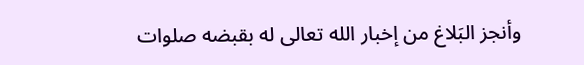وأنجز البَلاغ من إخبار الله تعالى له بقبضه صلوات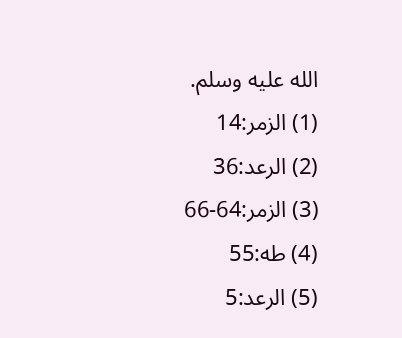الله عليه وسلم.
(1) الزمر:14
(2) الرعد:36
(3) الزمر:64-66
(4) طه:55
(5) الرعد:5